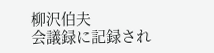柳沢伯夫
会議録に記録され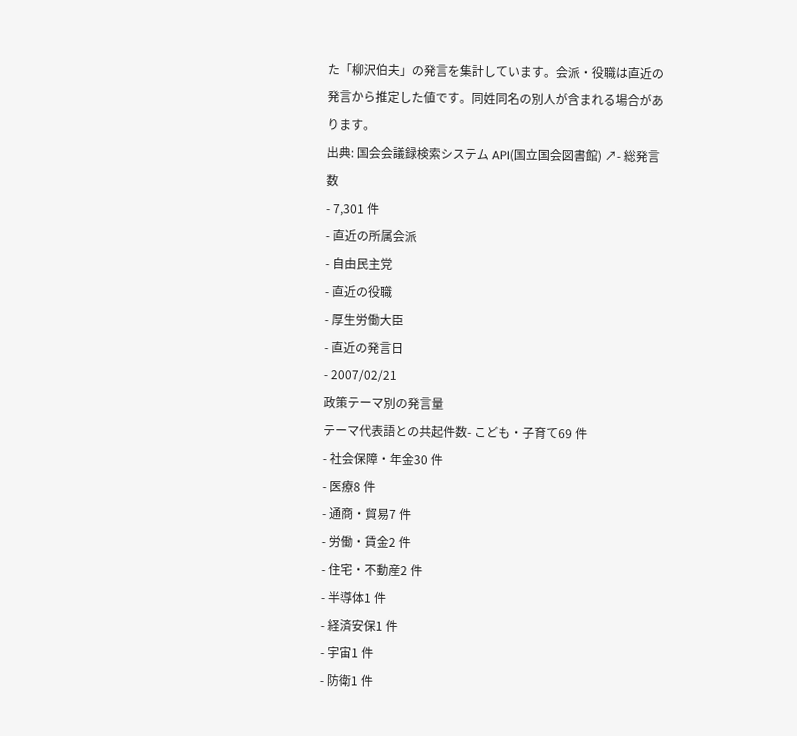た「柳沢伯夫」の発言を集計しています。会派・役職は直近の発言から推定した値です。同姓同名の別人が含まれる場合があります。
出典: 国会会議録検索システム API(国立国会図書館) ↗- 総発言数
- 7,301 件
- 直近の所属会派
- 自由民主党
- 直近の役職
- 厚生労働大臣
- 直近の発言日
- 2007/02/21
政策テーマ別の発言量
テーマ代表語との共起件数- こども・子育て69 件
- 社会保障・年金30 件
- 医療8 件
- 通商・貿易7 件
- 労働・賃金2 件
- 住宅・不動産2 件
- 半導体1 件
- 経済安保1 件
- 宇宙1 件
- 防衛1 件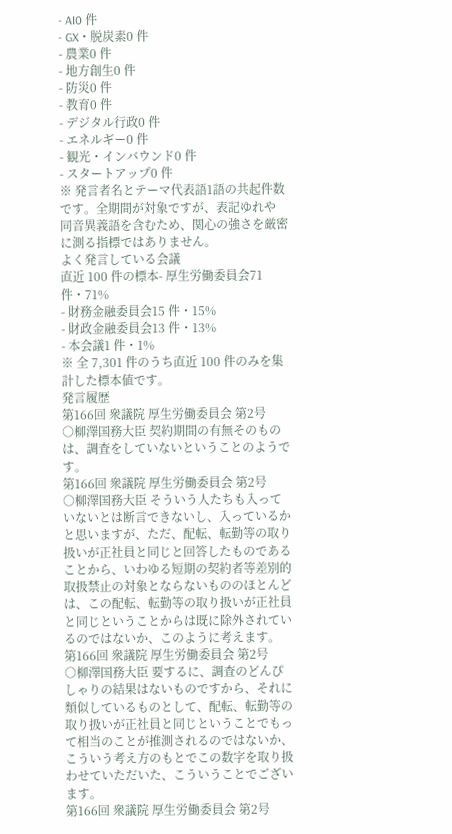- AI0 件
- GX・脱炭素0 件
- 農業0 件
- 地方創生0 件
- 防災0 件
- 教育0 件
- デジタル行政0 件
- エネルギー0 件
- 観光・インバウンド0 件
- スタートアップ0 件
※ 発言者名とテーマ代表語1語の共起件数です。全期間が対象ですが、表記ゆれや 同音異義語を含むため、関心の強さを厳密に測る指標ではありません。
よく発言している会議
直近 100 件の標本- 厚生労働委員会71 件・71%
- 財務金融委員会15 件・15%
- 財政金融委員会13 件・13%
- 本会議1 件・1%
※ 全 7,301 件のうち直近 100 件のみを集計した標本値です。
発言履歴
第166回 衆議院 厚生労働委員会 第2号
○柳澤国務大臣 契約期間の有無そのものは、調査をしていないということのようです。
第166回 衆議院 厚生労働委員会 第2号
○柳澤国務大臣 そういう人たちも入っていないとは断言できないし、入っているかと思いますが、ただ、配転、転勤等の取り扱いが正社員と同じと回答したものであることから、いわゆる短期の契約者等差別的取扱禁止の対象とならないもののほとんどは、この配転、転勤等の取り扱いが正社員と同じということからは既に除外されているのではないか、このように考えます。
第166回 衆議院 厚生労働委員会 第2号
○柳澤国務大臣 要するに、調査のどんぴしゃりの結果はないものですから、それに類似しているものとして、配転、転勤等の取り扱いが正社員と同じということでもって相当のことが推測されるのではないか、こういう考え方のもとでこの数字を取り扱わせていただいた、こういうことでございます。
第166回 衆議院 厚生労働委員会 第2号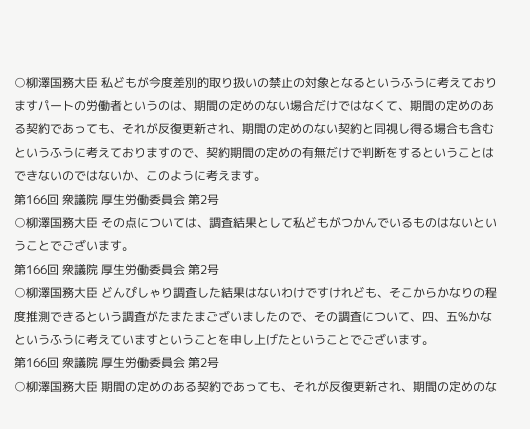○柳澤国務大臣 私どもが今度差別的取り扱いの禁止の対象となるというふうに考えておりますパートの労働者というのは、期間の定めのない場合だけではなくて、期間の定めのある契約であっても、それが反復更新され、期間の定めのない契約と同視し得る場合も含むというふうに考えておりますので、契約期間の定めの有無だけで判断をするということはできないのではないか、このように考えます。
第166回 衆議院 厚生労働委員会 第2号
○柳澤国務大臣 その点については、調査結果として私どもがつかんでいるものはないということでございます。
第166回 衆議院 厚生労働委員会 第2号
○柳澤国務大臣 どんぴしゃり調査した結果はないわけですけれども、そこからかなりの程度推測できるという調査がたまたまございましたので、その調査について、四、五%かなというふうに考えていますということを申し上げたということでございます。
第166回 衆議院 厚生労働委員会 第2号
○柳澤国務大臣 期間の定めのある契約であっても、それが反復更新され、期間の定めのな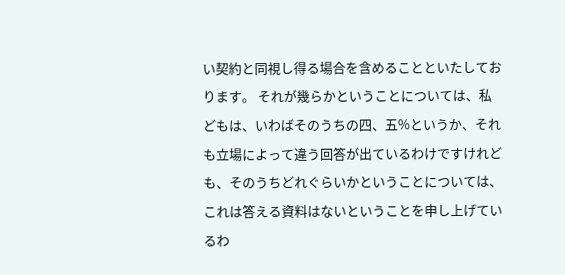い契約と同視し得る場合を含めることといたしております。 それが幾らかということについては、私どもは、いわばそのうちの四、五%というか、それも立場によって違う回答が出ているわけですけれども、そのうちどれぐらいかということについては、これは答える資料はないということを申し上げているわ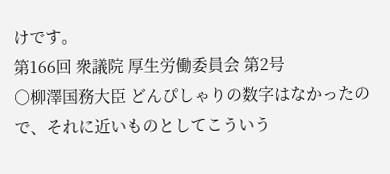けです。
第166回 衆議院 厚生労働委員会 第2号
○柳澤国務大臣 どんぴしゃりの数字はなかったので、それに近いものとしてこういう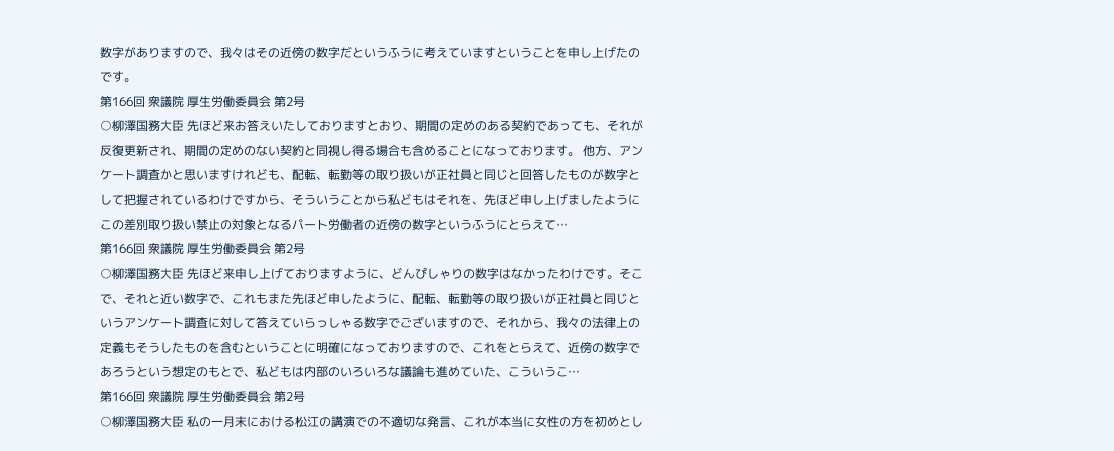数字がありますので、我々はその近傍の数字だというふうに考えていますということを申し上げたのです。
第166回 衆議院 厚生労働委員会 第2号
○柳澤国務大臣 先ほど来お答えいたしておりますとおり、期間の定めのある契約であっても、それが反復更新され、期間の定めのない契約と同視し得る場合も含めることになっております。 他方、アンケート調査かと思いますけれども、配転、転勤等の取り扱いが正社員と同じと回答したものが数字として把握されているわけですから、そういうことから私どもはそれを、先ほど申し上げましたようにこの差別取り扱い禁止の対象となるパート労働者の近傍の数字というふうにとらえて…
第166回 衆議院 厚生労働委員会 第2号
○柳澤国務大臣 先ほど来申し上げておりますように、どんぴしゃりの数字はなかったわけです。そこで、それと近い数字で、これもまた先ほど申したように、配転、転勤等の取り扱いが正社員と同じというアンケート調査に対して答えていらっしゃる数字でございますので、それから、我々の法律上の定義もそうしたものを含むということに明確になっておりますので、これをとらえて、近傍の数字であろうという想定のもとで、私どもは内部のいろいろな議論も進めていた、こういうこ…
第166回 衆議院 厚生労働委員会 第2号
○柳澤国務大臣 私の一月末における松江の講演での不適切な発言、これが本当に女性の方を初めとし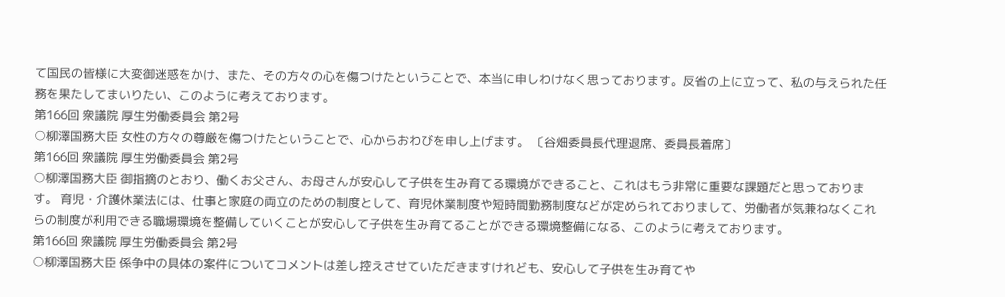て国民の皆様に大変御迷惑をかけ、また、その方々の心を傷つけたということで、本当に申しわけなく思っております。反省の上に立って、私の与えられた任務を果たしてまいりたい、このように考えております。
第166回 衆議院 厚生労働委員会 第2号
○柳澤国務大臣 女性の方々の尊厳を傷つけたということで、心からおわびを申し上げます。 〔谷畑委員長代理退席、委員長着席〕
第166回 衆議院 厚生労働委員会 第2号
○柳澤国務大臣 御指摘のとおり、働くお父さん、お母さんが安心して子供を生み育てる環境ができること、これはもう非常に重要な課題だと思っております。 育児・介護休業法には、仕事と家庭の両立のための制度として、育児休業制度や短時間勤務制度などが定められておりまして、労働者が気兼ねなくこれらの制度が利用できる職場環境を整備していくことが安心して子供を生み育てることができる環境整備になる、このように考えております。
第166回 衆議院 厚生労働委員会 第2号
○柳澤国務大臣 係争中の具体の案件についてコメントは差し控えさせていただきますけれども、安心して子供を生み育てや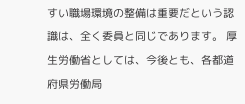すい職場環境の整備は重要だという認識は、全く委員と同じであります。 厚生労働省としては、今後とも、各都道府県労働局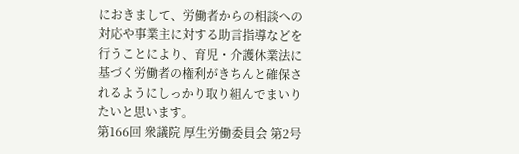におきまして、労働者からの相談への対応や事業主に対する助言指導などを行うことにより、育児・介護休業法に基づく労働者の権利がきちんと確保されるようにしっかり取り組んでまいりたいと思います。
第166回 衆議院 厚生労働委員会 第2号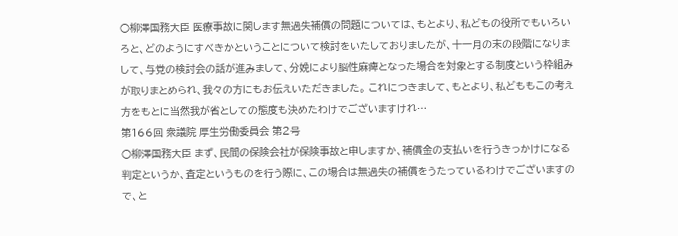○柳澤国務大臣 医療事故に関します無過失補償の問題については、もとより、私どもの役所でもいろいろと、どのようにすべきかということについて検討をいたしておりましたが、十一月の末の段階になりまして、与党の検討会の話が進みまして、分娩により脳性麻痺となった場合を対象とする制度という枠組みが取りまとめられ、我々の方にもお伝えいただきました。 これにつきまして、もとより、私どももこの考え方をもとに当然我が省としての態度も決めたわけでございますけれ…
第166回 衆議院 厚生労働委員会 第2号
○柳澤国務大臣 まず、民間の保険会社が保険事故と申しますか、補償金の支払いを行うきっかけになる判定というか、査定というものを行う際に、この場合は無過失の補償をうたっているわけでございますので、と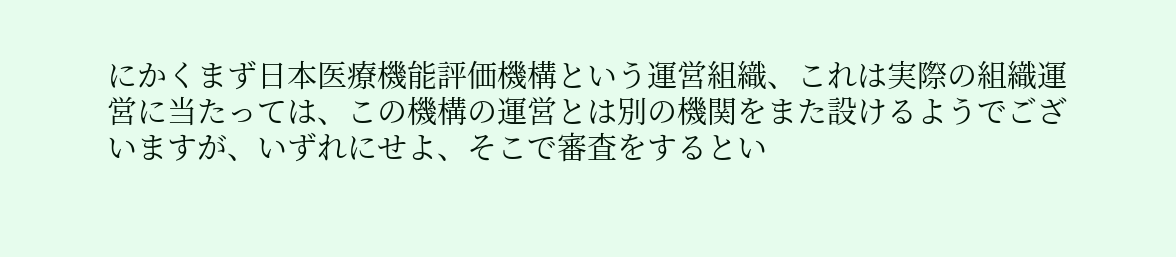にかくまず日本医療機能評価機構という運営組織、これは実際の組織運営に当たっては、この機構の運営とは別の機関をまた設けるようでございますが、いずれにせよ、そこで審査をするとい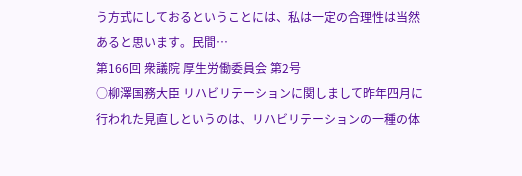う方式にしておるということには、私は一定の合理性は当然あると思います。民間…
第166回 衆議院 厚生労働委員会 第2号
○柳澤国務大臣 リハビリテーションに関しまして昨年四月に行われた見直しというのは、リハビリテーションの一種の体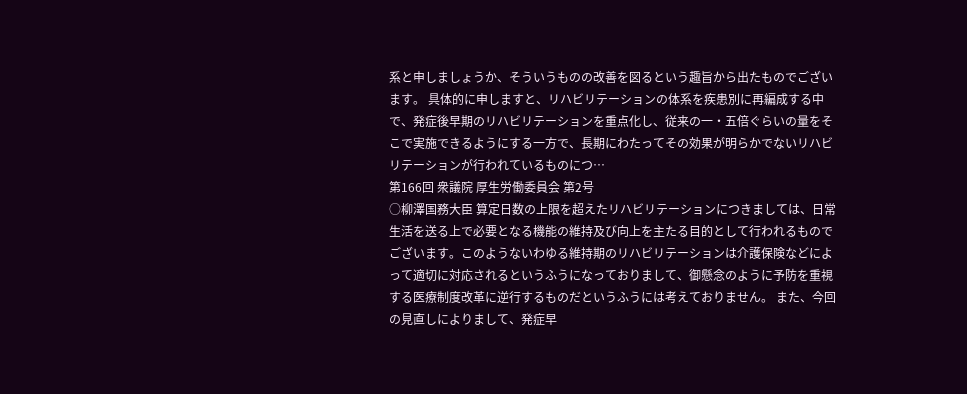系と申しましょうか、そういうものの改善を図るという趣旨から出たものでございます。 具体的に申しますと、リハビリテーションの体系を疾患別に再編成する中で、発症後早期のリハビリテーションを重点化し、従来の一・五倍ぐらいの量をそこで実施できるようにする一方で、長期にわたってその効果が明らかでないリハビリテーションが行われているものにつ…
第166回 衆議院 厚生労働委員会 第2号
○柳澤国務大臣 算定日数の上限を超えたリハビリテーションにつきましては、日常生活を送る上で必要となる機能の維持及び向上を主たる目的として行われるものでございます。このようないわゆる維持期のリハビリテーションは介護保険などによって適切に対応されるというふうになっておりまして、御懸念のように予防を重視する医療制度改革に逆行するものだというふうには考えておりません。 また、今回の見直しによりまして、発症早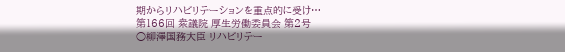期からリハビリテーションを重点的に受け…
第166回 衆議院 厚生労働委員会 第2号
○柳澤国務大臣 リハビリテー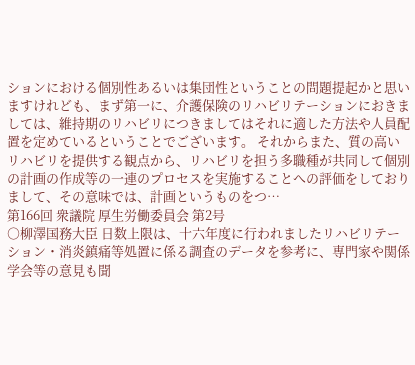ションにおける個別性あるいは集団性ということの問題提起かと思いますけれども、まず第一に、介護保険のリハビリテーションにおきましては、維持期のリハビリにつきましてはそれに適した方法や人員配置を定めているということでございます。 それからまた、質の高いリハビリを提供する観点から、リハビリを担う多職種が共同して個別の計画の作成等の一連のプロセスを実施することへの評価をしておりまして、その意味では、計画というものをつ…
第166回 衆議院 厚生労働委員会 第2号
○柳澤国務大臣 日数上限は、十六年度に行われましたリハビリテーション・消炎鎮痛等処置に係る調査のデータを参考に、専門家や関係学会等の意見も聞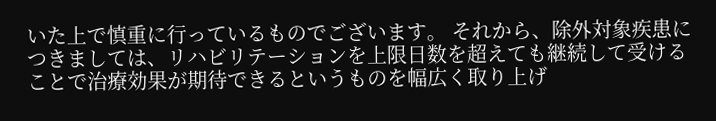いた上で慎重に行っているものでございます。 それから、除外対象疾患につきましては、リハビリテーションを上限日数を超えても継続して受けることで治療効果が期待できるというものを幅広く取り上げ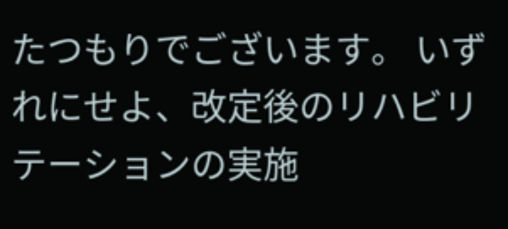たつもりでございます。 いずれにせよ、改定後のリハビリテーションの実施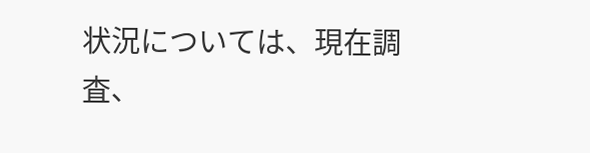状況については、現在調査、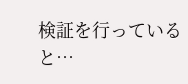検証を行っていると…